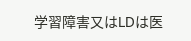学習障害又はLDは医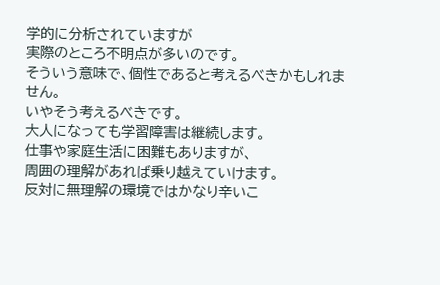学的に分析されていますが
実際のところ不明点が多いのです。
そういう意味で、個性であると考えるべきかもしれません。
いやそう考えるべきです。
大人になっても学習障害は継続します。
仕事や家庭生活に困難もありますが、
周囲の理解があれば乗り越えていけます。
反対に無理解の環境ではかなり辛いこ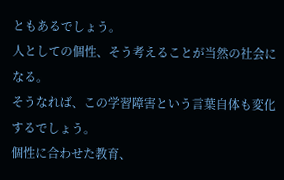ともあるでしょう。
人としての個性、そう考えることが当然の社会になる。
そうなれば、この学習障害という言葉自体も変化するでしょう。
個性に合わせた教育、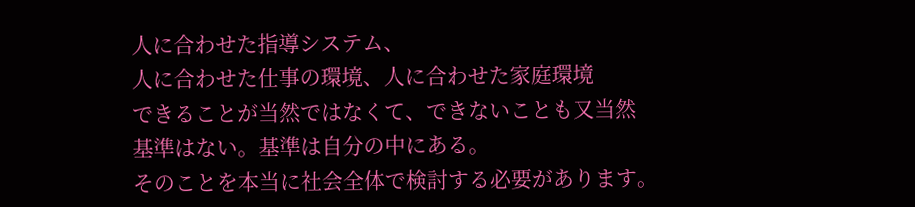人に合わせた指導システム、
人に合わせた仕事の環境、人に合わせた家庭環境
できることが当然ではなくて、できないことも又当然
基準はない。基準は自分の中にある。
そのことを本当に社会全体で検討する必要があります。